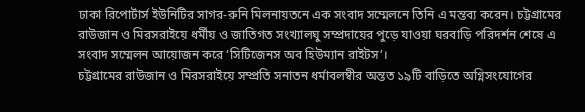ঢাকা রিপোর্টার্স ইউনিটির সাগর-রুনি মিলনায়তনে এক সংবাদ সম্মেলনে তিনি এ মন্তব্য করেন। চট্টগ্রামের রাউজান ও মিরসরাইয়ে ধর্মীয় ও জাতিগত সংখ্যালঘু সম্প্রদায়ের পুড়ে যাওয়া ঘরবাড়ি পরিদর্শন শেষে এ সংবাদ সম্মেলন আয়োজন করে ‘সিটিজেনস অব হিউম্যান রাইটস’।
চট্টগ্রামের রাউজান ও মিরসরাইয়ে সম্প্রতি সনাতন ধর্মাবলম্বীর অন্তত ১৯টি বাড়িতে অগ্নিসংযোগের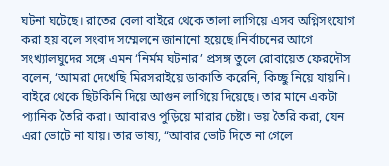ঘটনা ঘটেছে। রাতের বেলা বাইরে থেকে তালা লাগিয়ে এসব অগ্নিসংযোগ করা হয় বলে সংবাদ সম্মেলনে জানানো হয়েছে।নির্বাচনের আগে সংখ্যালঘুদের সঙ্গে এমন ‘নির্মম ঘটনার’ প্রসঙ্গ তুলে রোবায়েত ফেরদৌস বলেন, ‘আমরা দেখেছি মিরসরাইয়ে ডাকাতি করেনি, কিচ্ছু নিয়ে যায়নি।
বাইরে থেকে ছিটকিনি দিয়ে আগুন লাগিয়ে দিয়েছে। তার মানে একটা প্যানিক তৈরি করা। আবারও পুড়িয়ে মারার চেষ্টা। ভয় তৈরি করা, যেন এরা ভোটে না যায়। তার ভাষ্য, “আবার ভোট দিতে না গেলে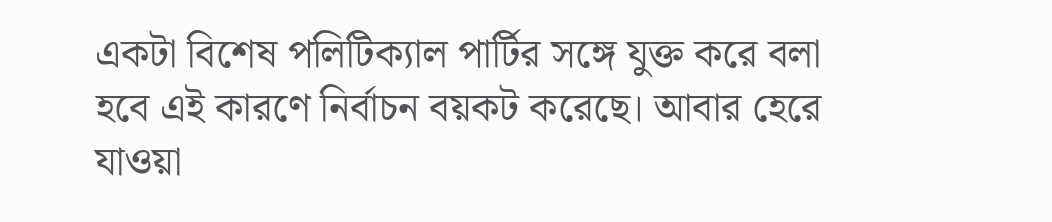একটা বিশেষ পলিটিক্যাল পার্টির সঙ্গে যুক্ত করে বলা হবে এই কারণে নির্বাচন বয়কট করেছে। আবার হেরে যাওয়া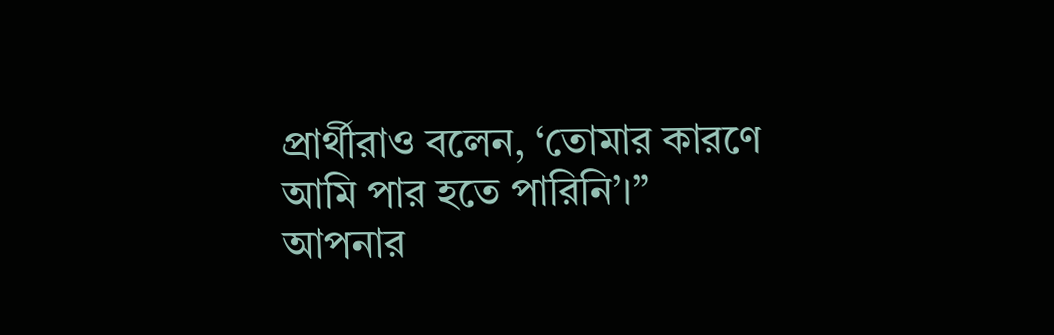প্রার্থীরাও বলেন, ‘তোমার কারণে আমি পার হতে পারিনি’।”
আপনার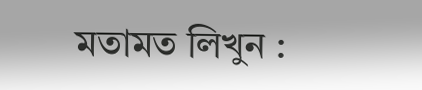মতামত লিখুন :